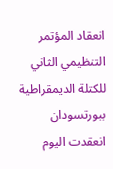انعقاد المؤتمر التنظيمي الثاني للكتلة الديمقراطية ببورتسودان
انعقدت اليوم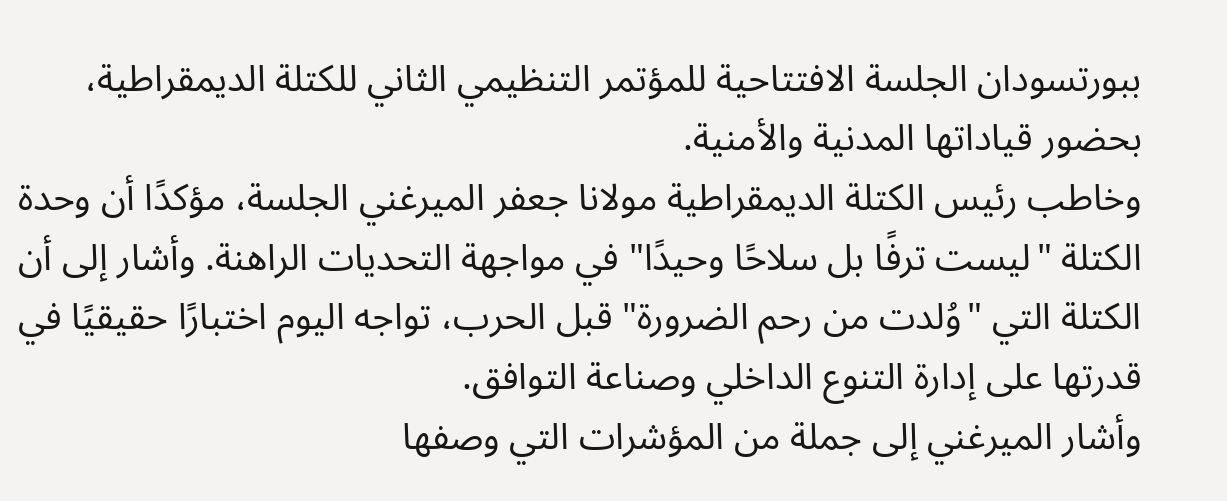ببورتسودان الجلسة الافتتاحية للمؤتمر التنظيمي الثاني للكتلة الديمقراطية، بحضور قياداتها المدنية والأمنية.
وخاطب رئيس الكتلة الديمقراطية مولانا جعفر الميرغني الجلسة، مؤكدًا أن وحدة الكتلة "ليست ترفًا بل سلاحًا وحيدًا" في مواجهة التحديات الراهنة. وأشار إلى أن الكتلة التي "وُلدت من رحم الضرورة" قبل الحرب، تواجه اليوم اختبارًا حقيقيًا في قدرتها على إدارة التنوع الداخلي وصناعة التوافق.
وأشار الميرغني إلى جملة من المؤشرات التي وصفها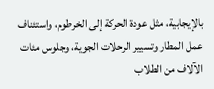بالإيجابية، مثل عودة الحركة إلى الخرطوم، واستئناف عمل المطار وتسيير الرحلات الجوية، وجلوس مئات الآلاف من الطلاب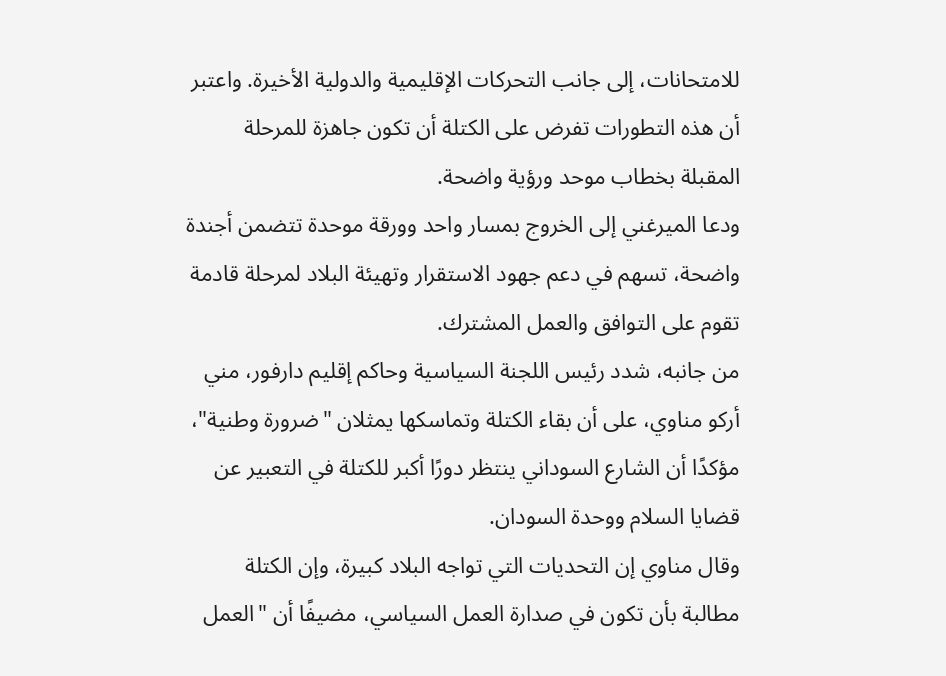للامتحانات، إلى جانب التحركات الإقليمية والدولية الأخيرة. واعتبر أن هذه التطورات تفرض على الكتلة أن تكون جاهزة للمرحلة المقبلة بخطاب موحد ورؤية واضحة.
ودعا الميرغني إلى الخروج بمسار واحد وورقة موحدة تتضمن أجندة واضحة، تسهم في دعم جهود الاستقرار وتهيئة البلاد لمرحلة قادمة تقوم على التوافق والعمل المشترك.
من جانبه، شدد رئيس اللجنة السياسية وحاكم إقليم دارفور، مني أركو مناوي، على أن بقاء الكتلة وتماسكها يمثلان "ضرورة وطنية"، مؤكدًا أن الشارع السوداني ينتظر دورًا أكبر للكتلة في التعبير عن قضايا السلام ووحدة السودان.
وقال مناوي إن التحديات التي تواجه البلاد كبيرة، وإن الكتلة مطالبة بأن تكون في صدارة العمل السياسي، مضيفًا أن "العمل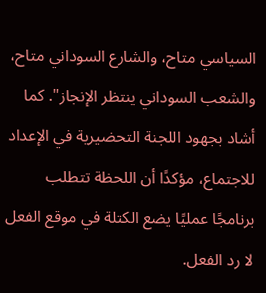السياسي متاح، والشارع السوداني متاح، والشعب السوداني ينتظر الإنجاز". كما أشاد بجهود اللجنة التحضيرية في الإعداد للاجتماع، مؤكدًا أن اللحظة تتطلب برنامجًا عمليًا يضع الكتلة في موقع الفعل لا رد الفعل.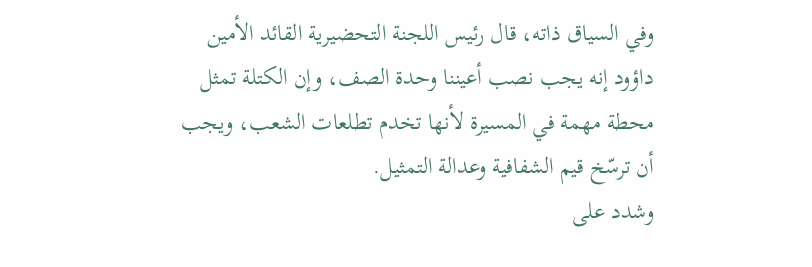وفي السياق ذاته، قال رئيس اللجنة التحضيرية القائد الأمين داؤود إنه يجب نصب أعيننا وحدة الصف، وإن الكتلة تمثل محطة مهمة في المسيرة لأنها تخدم تطلعات الشعب، ويجب أن ترسّخ قيم الشفافية وعدالة التمثيل.
وشدد على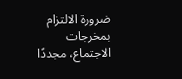ضرورة الالتزام بمخرجات الاجتماع، مجددًا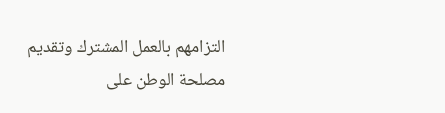التزامهم بالعمل المشترك وتقديم مصلحة الوطن على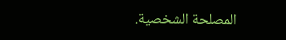المصلحة الشخصية.